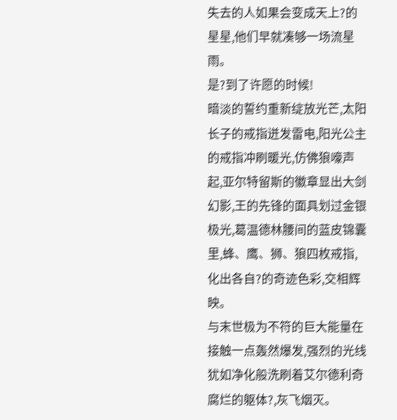失去的人如果会变成天上?的星星,他们早就凑够一场流星雨。
是?到了许愿的时候!
暗淡的誓约重新绽放光芒,太阳长子的戒指迸发雷电,阳光公主的戒指冲刷暖光,仿佛狼嚎声起,亚尔特留斯的徽章显出大剑幻影,王的先锋的面具划过金银极光,葛温德林腰间的蓝皮锦囊里,蜂、鹰、狮、狼四枚戒指,化出各自?的奇迹色彩,交相辉映。
与末世极为不符的巨大能量在接触一点轰然爆发,强烈的光线犹如净化般洗刷着艾尔德利奇腐烂的躯体?,灰飞烟灭。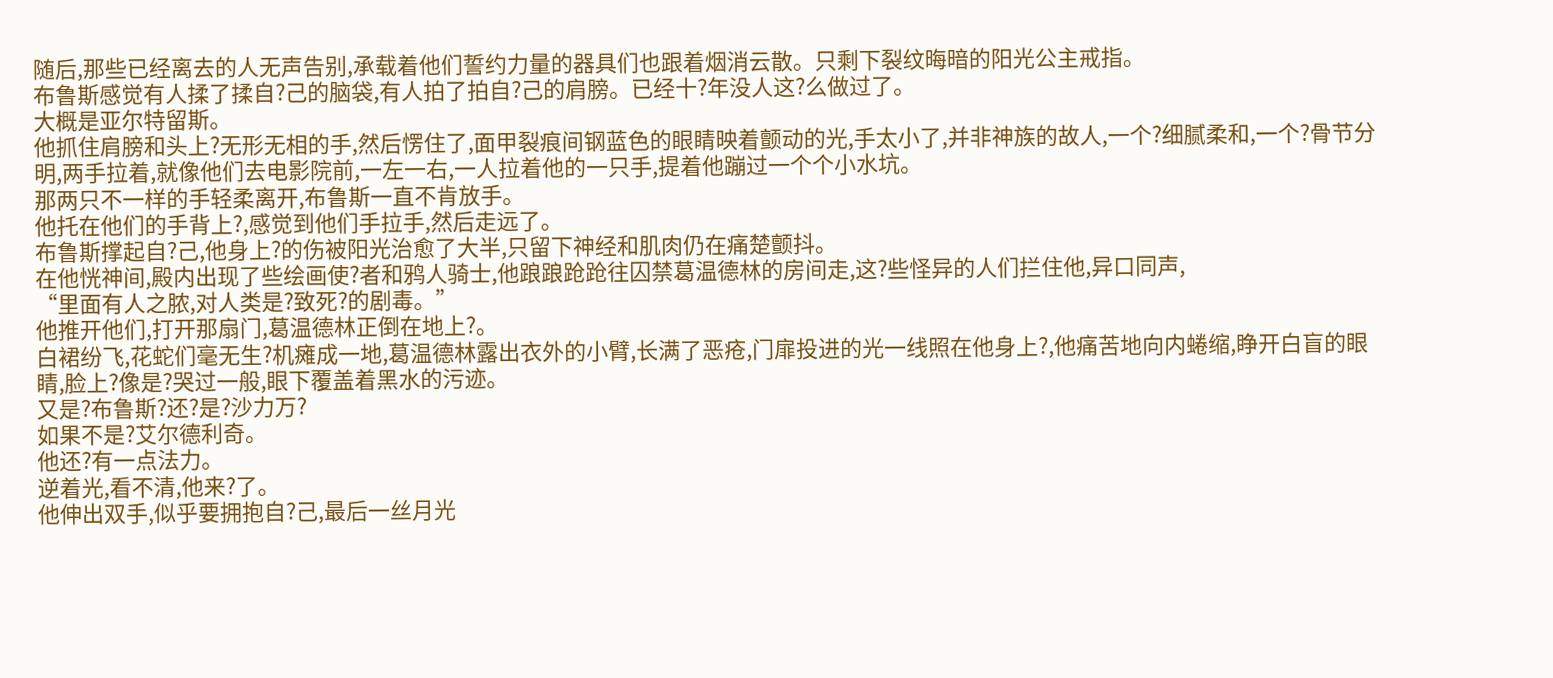随后,那些已经离去的人无声告别,承载着他们誓约力量的器具们也跟着烟消云散。只剩下裂纹晦暗的阳光公主戒指。
布鲁斯感觉有人揉了揉自?己的脑袋,有人拍了拍自?己的肩膀。已经十?年没人这?么做过了。
大概是亚尔特留斯。
他抓住肩膀和头上?无形无相的手,然后愣住了,面甲裂痕间钢蓝色的眼睛映着颤动的光,手太小了,并非神族的故人,一个?细腻柔和,一个?骨节分明,两手拉着,就像他们去电影院前,一左一右,一人拉着他的一只手,提着他蹦过一个个小水坑。
那两只不一样的手轻柔离开,布鲁斯一直不肯放手。
他托在他们的手背上?,感觉到他们手拉手,然后走远了。
布鲁斯撑起自?己,他身上?的伤被阳光治愈了大半,只留下神经和肌肉仍在痛楚颤抖。
在他恍神间,殿内出现了些绘画使?者和鸦人骑士,他踉踉跄跄往囚禁葛温德林的房间走,这?些怪异的人们拦住他,异口同声,
“里面有人之脓,对人类是?致死?的剧毒。”
他推开他们,打开那扇门,葛温德林正倒在地上?。
白裙纷飞,花蛇们毫无生?机瘫成一地,葛温德林露出衣外的小臂,长满了恶疮,门扉投进的光一线照在他身上?,他痛苦地向内蜷缩,睁开白盲的眼睛,脸上?像是?哭过一般,眼下覆盖着黑水的污迹。
又是?布鲁斯?还?是?沙力万?
如果不是?艾尔德利奇。
他还?有一点法力。
逆着光,看不清,他来?了。
他伸出双手,似乎要拥抱自?己,最后一丝月光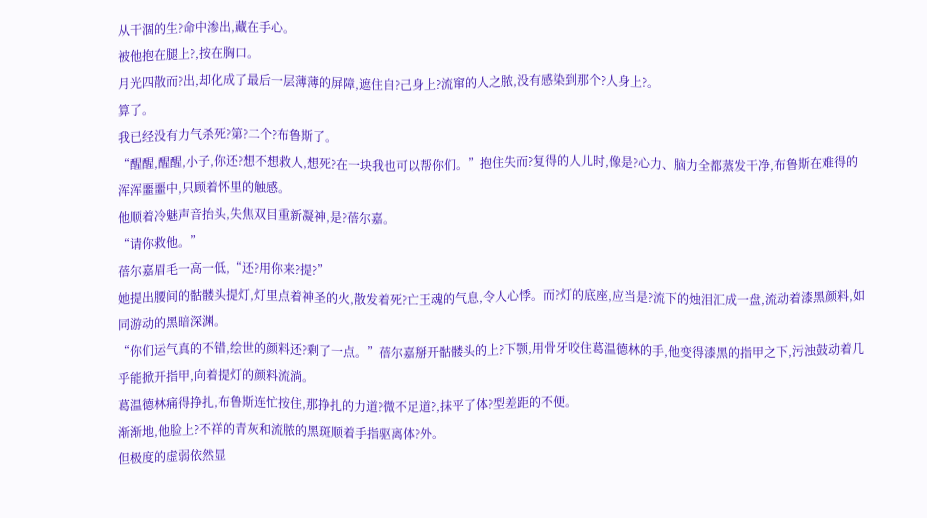从干涸的生?命中渗出,藏在手心。
被他抱在腿上?,按在胸口。
月光四散而?出,却化成了最后一层薄薄的屏障,遮住自?己身上?流窜的人之脓,没有感染到那个?人身上?。
算了。
我已经没有力气杀死?第?二个?布鲁斯了。
“醒醒,醒醒,小子,你还?想不想救人,想死?在一块我也可以帮你们。”抱住失而?复得的人儿时,像是?心力、脑力全都蒸发干净,布鲁斯在难得的浑浑噩噩中,只顾着怀里的触感。
他顺着冷魅声音抬头,失焦双目重新凝神,是?蓓尔嘉。
“请你救他。”
蓓尔嘉眉毛一高一低,“还?用你来?提?”
她提出腰间的骷髅头提灯,灯里点着神圣的火,散发着死?亡王魂的气息,令人心悸。而?灯的底座,应当是?流下的烛泪汇成一盘,流动着漆黑颜料,如同游动的黑暗深渊。
“你们运气真的不错,绘世的颜料还?剩了一点。”蓓尔嘉掰开骷髅头的上?下颚,用骨牙咬住葛温德林的手,他变得漆黑的指甲之下,污浊鼓动着几乎能掀开指甲,向着提灯的颜料流淌。
葛温德林痛得挣扎,布鲁斯连忙按住,那挣扎的力道?微不足道?,抹平了体?型差距的不便。
渐渐地,他脸上?不祥的青灰和流脓的黑斑顺着手指驱离体?外。
但极度的虚弱依然显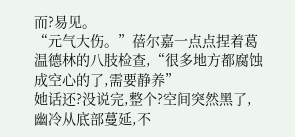而?易见。
“元气大伤。”蓓尔嘉一点点捏着葛温德林的八肢检查,“很多地方都腐蚀成空心的了,需要静养”
她话还?没说完,整个?空间突然黑了,幽冷从底部蔓延,不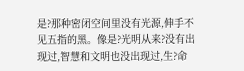是?那种密闭空间里没有光源,伸手不见五指的黑。像是?光明从来?没有出现过,智慧和文明也没出现过,生?命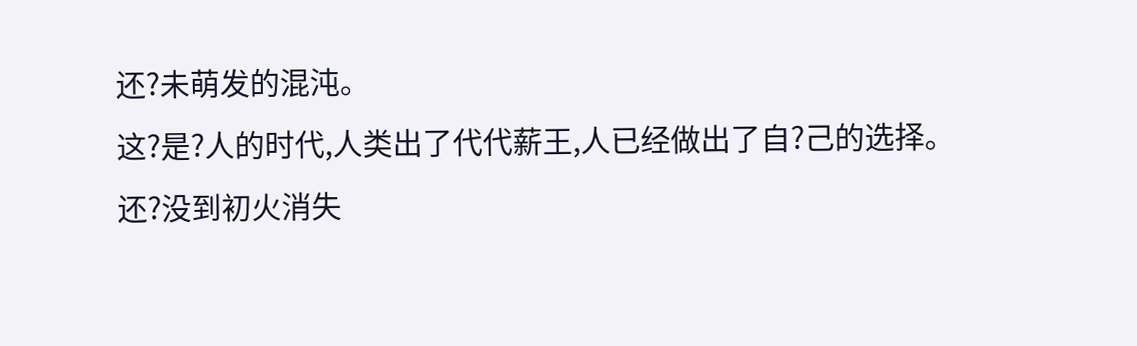还?未萌发的混沌。
这?是?人的时代,人类出了代代薪王,人已经做出了自?己的选择。
还?没到初火消失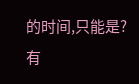的时间,只能是?有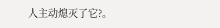人主动熄灭了它?。